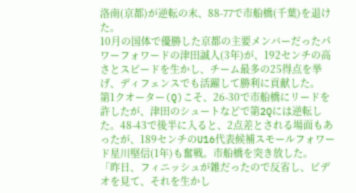洛南(京都)が逆転の末、88-77で市船橋(千葉)を退けた。
10月の国体で優勝した京都の主要メンバーだったパワーフォワードの津田誠人(3年)が、192センチの高さとスピードを生かし、チーム最多の25得点を挙げ、ディフェンスでも活躍して勝利に貢献した。
第1クオーター(Q)こそ、26-30で市船橋にリードを許したが、津田のシュートなどで第2Qには逆転した。48-43で後半に入ると、2点差とされる場面もあったが、189センチのU16代表候補スモールフォワード星川堅信(1年)も奮戦。市船橋を突き放した。
「昨日、フィニッシュが雑だったので反省し、ビデオを見て、それを生かし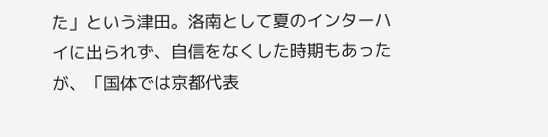た」という津田。洛南として夏のインターハイに出られず、自信をなくした時期もあったが、「国体では京都代表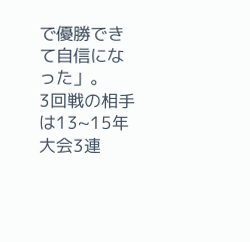で優勝できて自信になった」。
3回戦の相手は13~15年大会3連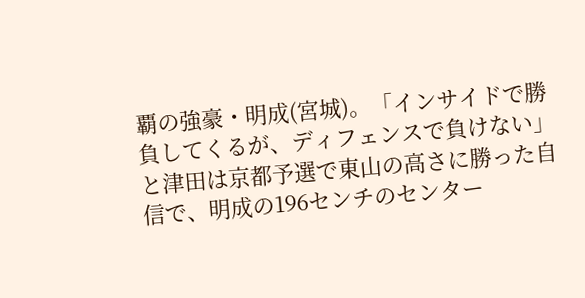覇の強豪・明成(宮城)。「インサイドで勝負してくるが、ディフェンスで負けない」と津田は京都予選で東山の高さに勝った自信で、明成の196センチのセンター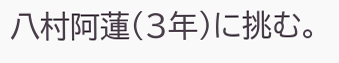八村阿蓮(3年)に挑む。